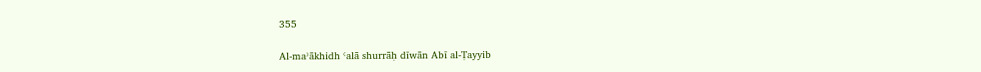355

Al-maʾākhidh ʿalā shurrāḥ dīwān Abī al-Ṭayyib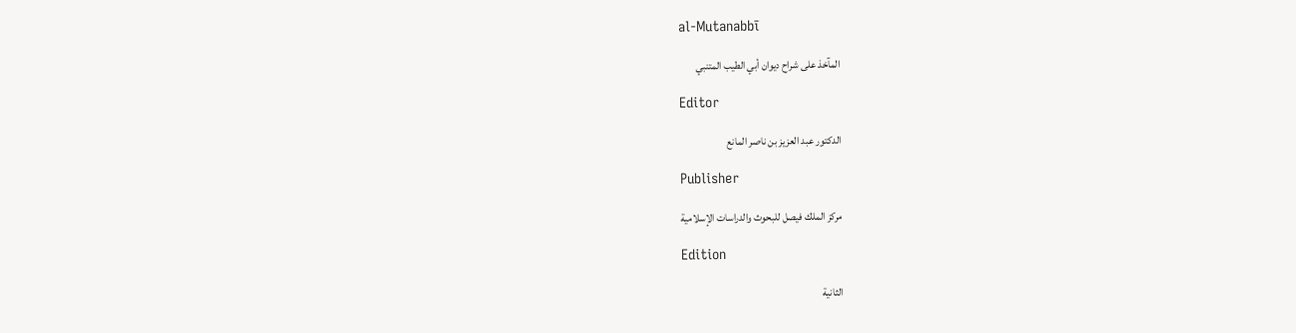al-Mutanabbī

المآخذ على شراح ديوان أبي الطيب المتنبي

Editor

الدكتور عبد العزيز بن ناصر المانع

Publisher

مركز الملك فيصل للبحوث والدراسات الإسلامية

Edition

الثانية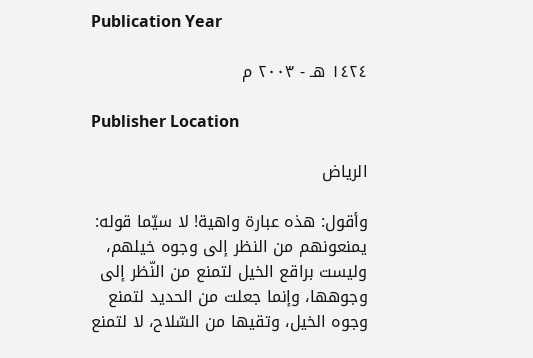Publication Year

١٤٢٤ هـ - ٢٠٠٣ م

Publisher Location

الرياض

وأقول: هذه عبارة واهية! لا سيّما قوله: يمنعونهم من النظر إلى وجوه خيلهم، وليست براقع الخيل لتمنع من النّظر إلى وجوهها، وإنما جعلت من الحديد لتمنع وجوه الخيل، وتقيها من السّلاح، لا لتمنع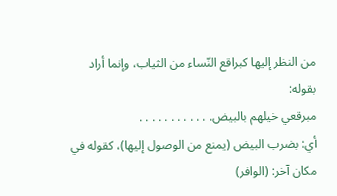من النظر إليها كبراقع النّساء من الثياب، وإنما أراد بقوله:
مبرقعي خيلهم بالبيض. . . . . . . . . . . .
أي: بضرب البيض (يمنع من الوصول إليها)، كقوله في مكان آخر: (الوافر)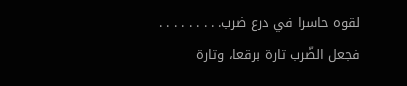لقوه حاسرا في درع ضرب. . . . . . . . .
فجعل الضّرب تارة برقعا، وتارة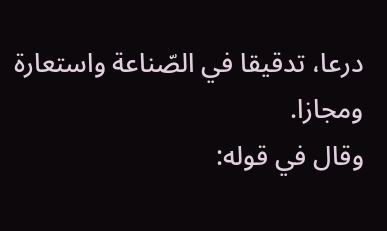درعا، تدقيقا في الصّناعة واستعارة ومجازا.
وقال في قوله: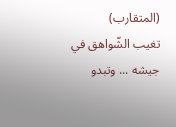(المتقارب)
تغيب الشّواهق في جيشه ... وتبدو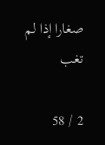صغارا إذا لم تغب

2 / 58